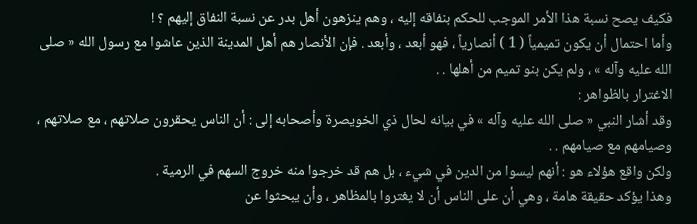فكيف يصح نسبة هذا الأمر الموجب للحكم بنفاقه إليه ، وهم ينزهون أهل بدر عن نسبة النفاق إليهم ؟ !
وأما احتمال أن يكون تميمياً ( 1 ) أنصارياً ، فهو أبعد ، وأبعد . فإن الأنصار هم أهل المدينة الذين عاشوا مع رسول الله « صلى الله عليه وآله » ، ولم يكن بنو تميم من أهلها . .
الاغترار بالظواهر :
وقد أشار النبي « صلى الله عليه وآله » في بيانه لحال ذي الخويصرة وأصحابه إلى : أن الناس يحقرون صلاتهم ، مع صلاتهم ، وصيامهم مع صيامهم . .
ولكن واقع هؤلاء هو : أنهم ليسوا من الدين في شيء ، بل هم قد خرجوا منه خروج السهم في الرمية .
وهذا يؤكد حقيقة هامة ، وهي أن على الناس أن لا يغتروا بالمظاهر ، وأن يبحثوا عن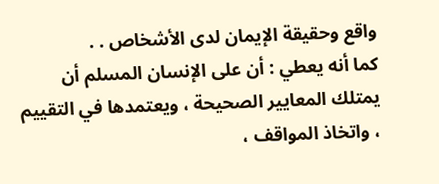واقع وحقيقة الإيمان لدى الأشخاص . .
كما أنه يعطي : أن على الإنسان المسلم أن يمتلك المعايير الصحيحة ، ويعتمدها في التقييم ، واتخاذ المواقف ،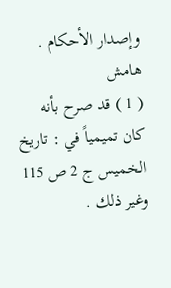وإصدار الأحكام .
هامش
( 1 ) قد صرح بأنه كان تميمياً في : تاريخ الخميس ج 2 ص 115 وغير ذلك .